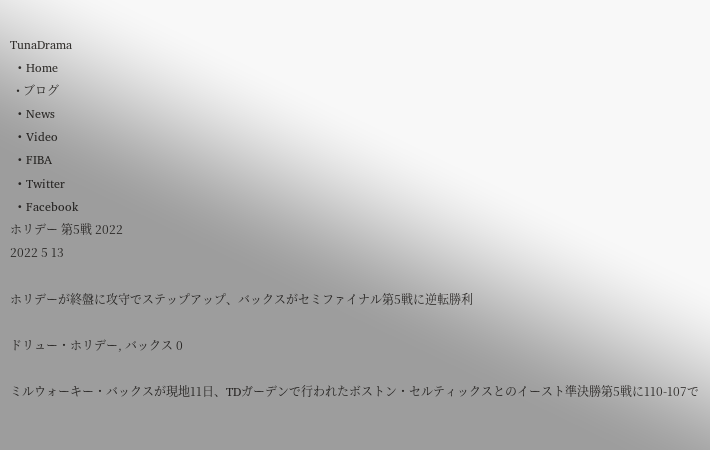TunaDrama
  • Home
  • ブログ
  • News
  • Video
  • FIBA
  • Twitter
  • Facebook
ホリデー 第5戦 2022
2022 5 13

ホリデーが終盤に攻守でステップアップ、バックスがセミファイナル第5戦に逆転勝利

ドリュー・ホリデー, バックス 0

ミルウォーキー・バックスが現地11日、TDガーデンで行われたボストン・セルティックスとのイースト準決勝第5戦に110-107で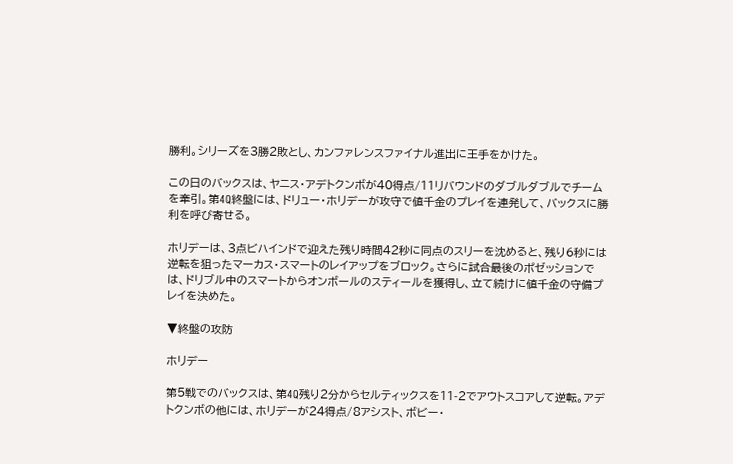勝利。シリーズを3勝2敗とし、カンファレンスファイナル進出に王手をかけた。

この日のバックスは、ヤニス・アデトクンボが40得点/11リバウンドのダブルダブルでチームを牽引。第4Q終盤には、ドリュー・ホリデーが攻守で値千金のプレイを連発して、バックスに勝利を呼び寄せる。

ホリデーは、3点ビハインドで迎えた残り時間42秒に同点のスリーを沈めると、残り6秒には逆転を狙ったマーカス・スマートのレイアップをブロック。さらに試合最後のポゼッションでは、ドリブル中のスマートからオンボールのスティールを獲得し、立て続けに値千金の守備プレイを決めた。

▼終盤の攻防

ホリデー

第5戦でのバックスは、第4Q残り2分からセルティックスを11-2でアウトスコアして逆転。アデトクンボの他には、ホリデーが24得点/8アシスト、ボビー・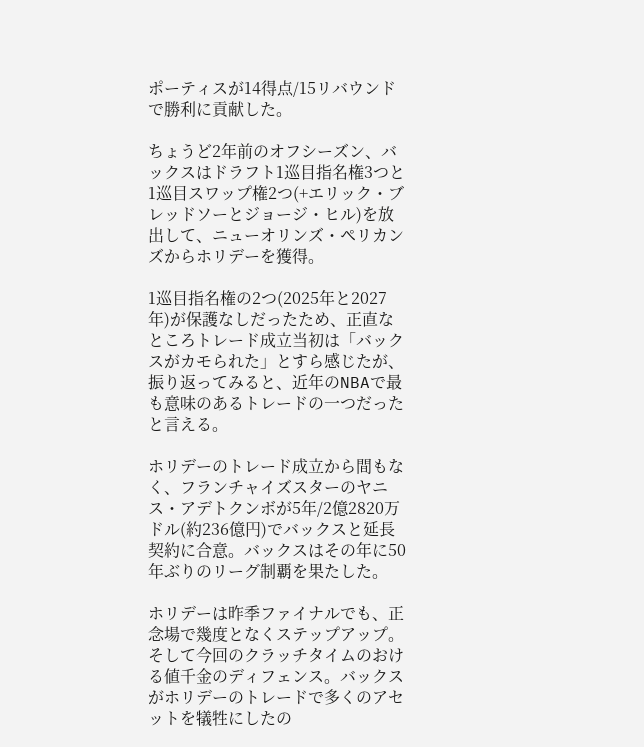ポーティスが14得点/15リバウンドで勝利に貢献した。

ちょうど2年前のオフシーズン、バックスはドラフト1巡目指名権3つと1巡目スワップ権2つ(+エリック・ブレッドソーとジョージ・ヒル)を放出して、ニューオリンズ・ペリカンズからホリデーを獲得。

1巡目指名権の2つ(2025年と2027年)が保護なしだったため、正直なところトレード成立当初は「バックスがカモられた」とすら感じたが、振り返ってみると、近年のNBAで最も意味のあるトレードの一つだったと言える。

ホリデーのトレード成立から間もなく、フランチャイズスターのヤニス・アデトクンボが5年/2億2820万ドル(約236億円)でバックスと延長契約に合意。バックスはその年に50年ぶりのリーグ制覇を果たした。

ホリデーは昨季ファイナルでも、正念場で幾度となくステップアップ。そして今回のクラッチタイムのおける値千金のディフェンス。バックスがホリデーのトレードで多くのアセットを犠牲にしたの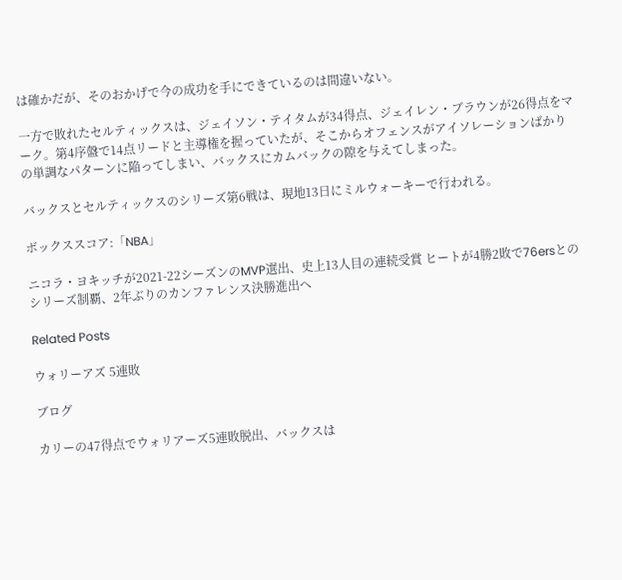は確かだが、そのおかげで今の成功を手にできているのは間違いない。

一方で敗れたセルティックスは、ジェイソン・テイタムが34得点、ジェイレン・ブラウンが26得点をマーク。第4序盤で14点リードと主導権を握っていたが、そこからオフェンスがアイソレーションばかりの単調なパターンに陥ってしまい、バックスにカムバックの隙を与えてしまった。

バックスとセルティックスのシリーズ第6戦は、現地13日にミルウォーキーで行われる。

ボックススコア:「NBA」

ニコラ・ヨキッチが2021-22シーズンのMVP選出、史上13人目の連続受賞 ヒートが4勝2敗で76ersとのシリーズ制覇、2年ぶりのカンファレンス決勝進出へ

Related Posts

ウォリーアズ 5連敗

ブログ

カリーの47得点でウォリアーズ5連敗脱出、バックスは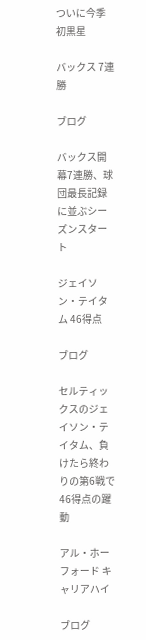ついに今季初黒星

バックス 7連勝

ブログ

バックス開幕7連勝、球団最長記録に並ぶシーズンスタート

ジェイソン・テイタム 46得点

ブログ

セルティックスのジェイソン・テイタム、負けたら終わりの第6戦で46得点の躍動

アル・ホーフォード キャリアハイ

ブログ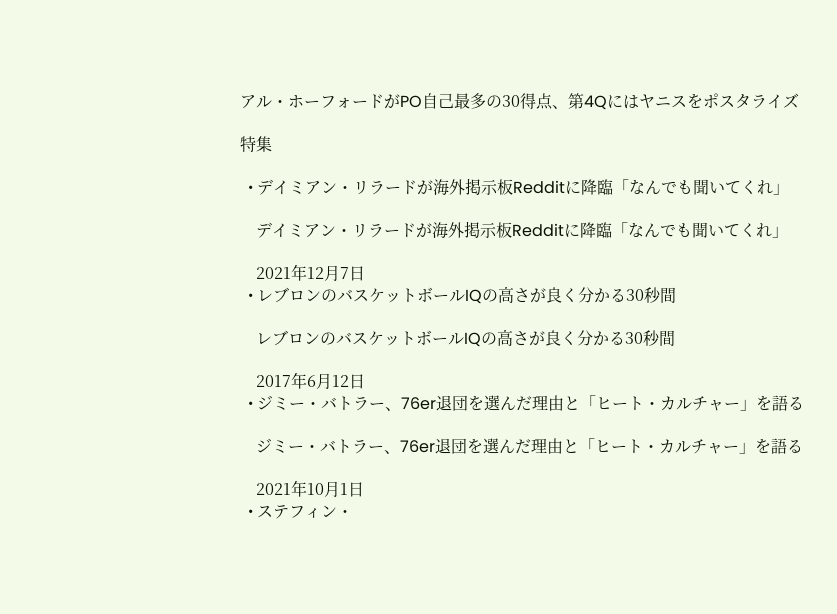アル・ホーフォードがPO自己最多の30得点、第4Qにはヤニスをポスタライズ

特集

  • デイミアン・リラードが海外掲示板Redditに降臨「なんでも聞いてくれ」

    デイミアン・リラードが海外掲示板Redditに降臨「なんでも聞いてくれ」

    2021年12月7日
  • レブロンのバスケットボールIQの高さが良く分かる30秒間

    レブロンのバスケットボールIQの高さが良く分かる30秒間

    2017年6月12日
  • ジミー・バトラー、76er退団を選んだ理由と「ヒート・カルチャー」を語る

    ジミー・バトラー、76er退団を選んだ理由と「ヒート・カルチャー」を語る

    2021年10月1日
  • ステフィン・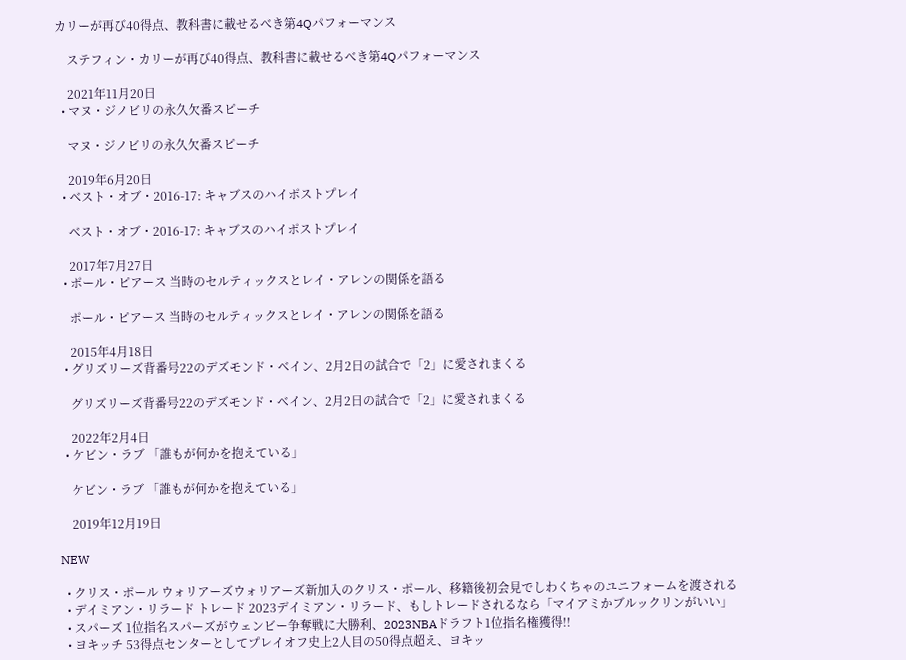カリーが再び40得点、教科書に載せるべき第4Qパフォーマンス

    ステフィン・カリーが再び40得点、教科書に載せるべき第4Qパフォーマンス

    2021年11月20日
  • マヌ・ジノビリの永久欠番スピーチ

    マヌ・ジノビリの永久欠番スピーチ

    2019年6月20日
  • ベスト・オブ・2016-17: キャブスのハイポストプレイ

    ベスト・オブ・2016-17: キャブスのハイポストプレイ

    2017年7月27日
  • ポール・ピアース 当時のセルティックスとレイ・アレンの関係を語る

    ポール・ピアース 当時のセルティックスとレイ・アレンの関係を語る

    2015年4月18日
  • グリズリーズ背番号22のデズモンド・ベイン、2月2日の試合で「2」に愛されまくる

    グリズリーズ背番号22のデズモンド・ベイン、2月2日の試合で「2」に愛されまくる

    2022年2月4日
  • ケビン・ラブ 「誰もが何かを抱えている」

    ケビン・ラブ 「誰もが何かを抱えている」

    2019年12月19日

NEW

  • クリス・ポール ウォリアーズウォリアーズ新加入のクリス・ポール、移籍後初会見でしわくちゃのユニフォームを渡される
  • デイミアン・リラード トレード 2023デイミアン・リラード、もしトレードされるなら「マイアミかブルックリンがいい」
  • スパーズ 1位指名スパーズがウェンビー争奪戦に大勝利、2023NBAドラフト1位指名権獲得!!
  • ヨキッチ 53得点センターとしてプレイオフ史上2人目の50得点超え、ヨキッ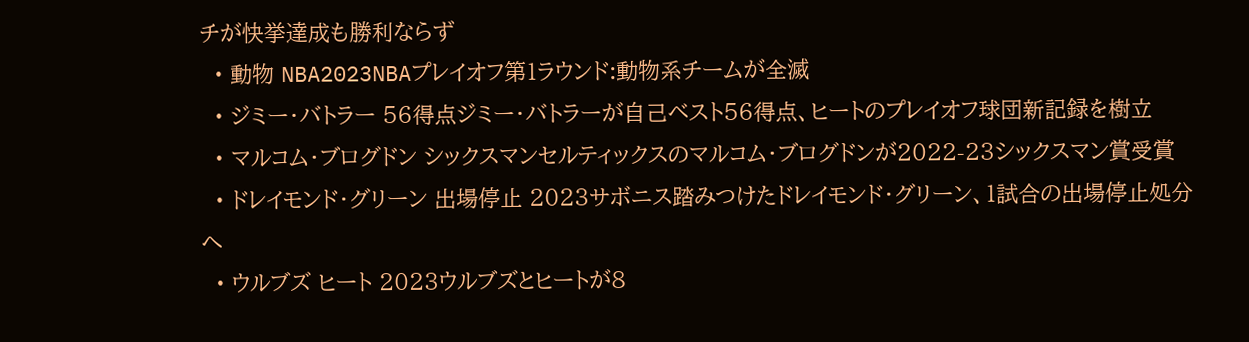チが快挙達成も勝利ならず
  • 動物 NBA2023NBAプレイオフ第1ラウンド:動物系チームが全滅
  • ジミー・バトラー 56得点ジミー・バトラーが自己ベスト56得点、ヒートのプレイオフ球団新記録を樹立
  • マルコム・ブログドン シックスマンセルティックスのマルコム・ブログドンが2022-23シックスマン賞受賞
  • ドレイモンド・グリーン 出場停止 2023サボニス踏みつけたドレイモンド・グリーン、1試合の出場停止処分へ
  • ウルブズ ヒート 2023ウルブズとヒートが8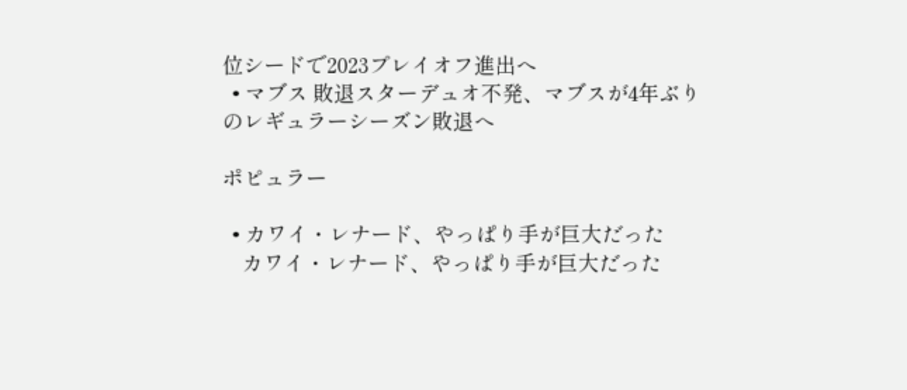位シードで2023プレイオフ進出へ
  • マブス 敗退スターデュオ不発、マブスが4年ぶりのレギュラーシーズン敗退へ

ポピュラー

  • カワイ・レナード、やっぱり手が巨大だった
    カワイ・レナード、やっぱり手が巨大だった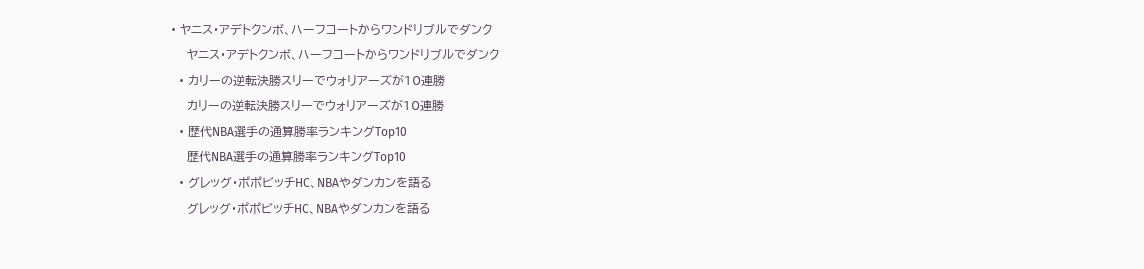• ヤニス・アデトクンボ、ハーフコートからワンドリブルでダンク
    ヤニス・アデトクンボ、ハーフコートからワンドリブルでダンク
  • カリーの逆転決勝スリーでウォリアーズが10連勝
    カリーの逆転決勝スリーでウォリアーズが10連勝
  • 歴代NBA選手の通算勝率ランキングTop10
    歴代NBA選手の通算勝率ランキングTop10
  • グレッグ・ポポビッチHC、NBAやダンカンを語る
    グレッグ・ポポビッチHC、NBAやダンカンを語る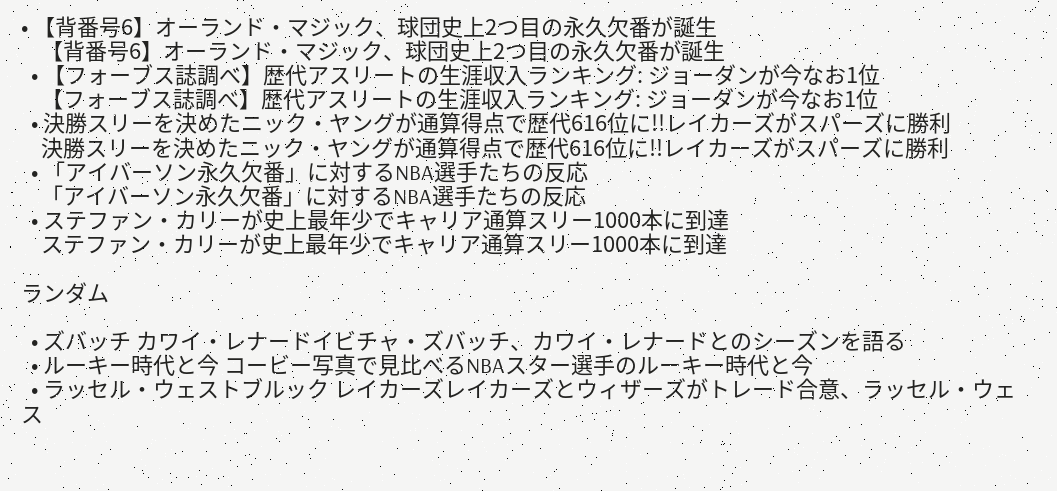• 【背番号6】オーランド・マジック、球団史上2つ目の永久欠番が誕生
    【背番号6】オーランド・マジック、球団史上2つ目の永久欠番が誕生
  • 【フォーブス誌調べ】歴代アスリートの生涯収入ランキング: ジョーダンが今なお1位
    【フォーブス誌調べ】歴代アスリートの生涯収入ランキング: ジョーダンが今なお1位
  • 決勝スリーを決めたニック・ヤングが通算得点で歴代616位に!!レイカーズがスパーズに勝利
    決勝スリーを決めたニック・ヤングが通算得点で歴代616位に!!レイカーズがスパーズに勝利
  • 「アイバーソン永久欠番」に対するNBA選手たちの反応
    「アイバーソン永久欠番」に対するNBA選手たちの反応
  • ステファン・カリーが史上最年少でキャリア通算スリー1000本に到達
    ステファン・カリーが史上最年少でキャリア通算スリー1000本に到達

ランダム

  • ズバッチ カワイ・レナードイビチャ・ズバッチ、カワイ・レナードとのシーズンを語る
  • ルーキー時代と今 コービー写真で見比べるNBAスター選手のルーキー時代と今
  • ラッセル・ウェストブルック レイカーズレイカーズとウィザーズがトレード合意、ラッセル・ウェス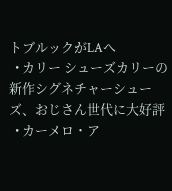トブルックがLAへ
  • カリー シューズカリーの新作シグネチャーシューズ、おじさん世代に大好評
  • カーメロ・ア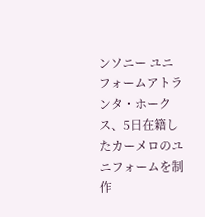ンソニー ユニフォームアトランタ・ホークス、5日在籍したカーメロのユニフォームを制作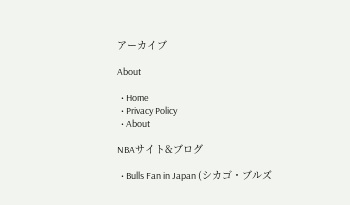アーカイブ

About

  • Home
  • Privacy Policy
  • About

NBAサイト&ブログ

  • Bulls Fan in Japan (シカゴ・ブルズ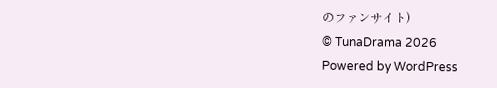のファンサイト)
© TunaDrama 2026
Powered by WordPress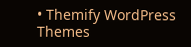• Themify WordPress Themes